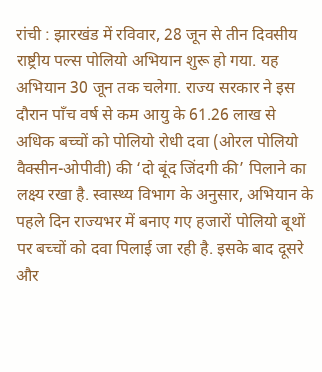रांची : झारखंड में रविवार, 28 जून से तीन दिवसीय राष्ट्रीय पल्स पोलियो अभियान शुरू हो गया. यह अभियान 30 जून तक चलेगा. राज्य सरकार ने इस दौरान पाँच वर्ष से कम आयु के 61.26 लाख से अधिक बच्चों को पोलियो रोधी दवा (ओरल पोलियो वैक्सीन-ओपीवी) की ‘दो बूंद जिंदगी की’ पिलाने का लक्ष्य रखा है. स्वास्थ्य विभाग के अनुसार, अभियान के पहले दिन राज्यभर में बनाए गए हजारों पोलियो बूथों पर बच्चों को दवा पिलाई जा रही है. इसके बाद दूसरे और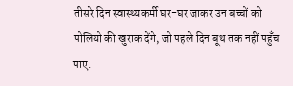तीसरे दिन स्वास्थ्यकर्मी घर-घर जाकर उन बच्चों को पोलियो की खुराक देंगे, जो पहले दिन बूथ तक नहीं पहुँच पाए.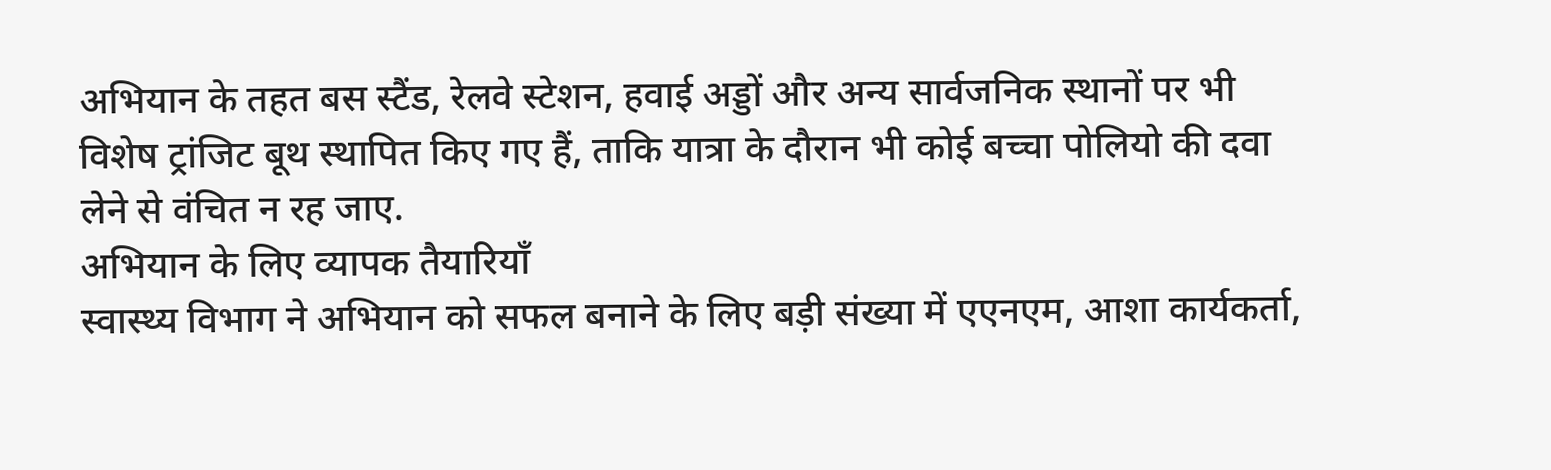अभियान के तहत बस स्टैंड, रेलवे स्टेशन, हवाई अड्डों और अन्य सार्वजनिक स्थानों पर भी विशेष ट्रांजिट बूथ स्थापित किए गए हैं, ताकि यात्रा के दौरान भी कोई बच्चा पोलियो की दवा लेने से वंचित न रह जाए.
अभियान के लिए व्यापक तैयारियाँ
स्वास्थ्य विभाग ने अभियान को सफल बनाने के लिए बड़ी संख्या में एएनएम, आशा कार्यकर्ता,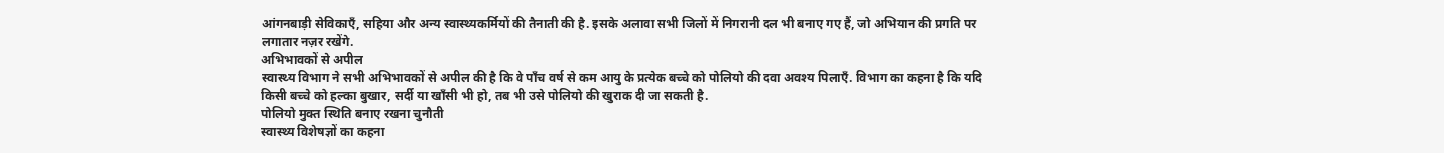आंगनबाड़ी सेविकाएँ, सहिया और अन्य स्वास्थ्यकर्मियों की तैनाती की है. इसके अलावा सभी जिलों में निगरानी दल भी बनाए गए हैं, जो अभियान की प्रगति पर लगातार नज़र रखेंगे.
अभिभावकों से अपील
स्वास्थ्य विभाग ने सभी अभिभावकों से अपील की है कि वे पाँच वर्ष से कम आयु के प्रत्येक बच्चे को पोलियो की दवा अवश्य पिलाएँ. विभाग का कहना है कि यदि किसी बच्चे को हल्का बुखार, सर्दी या खाँसी भी हो, तब भी उसे पोलियो की खुराक दी जा सकती है.
पोलियो मुक्त स्थिति बनाए रखना चुनौती
स्वास्थ्य विशेषज्ञों का कहना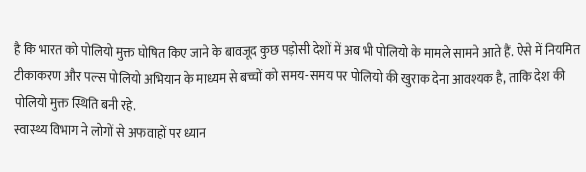है कि भारत को पोलियो मुक्त घोषित किए जाने के बावजूद कुछ पड़ोसी देशों में अब भी पोलियो के मामले सामने आते हैं. ऐसे में नियमित टीकाकरण और पल्स पोलियो अभियान के माध्यम से बच्चों को समय-समय पर पोलियो की खुराक देना आवश्यक है, ताकि देश की पोलियो मुक्त स्थिति बनी रहे.
स्वास्थ्य विभाग ने लोगों से अफवाहों पर ध्यान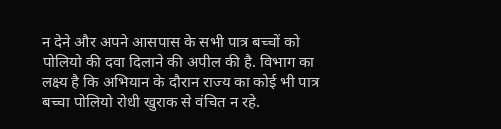न देने और अपने आसपास के सभी पात्र बच्चों को पोलियो की दवा दिलाने की अपील की है. विभाग का लक्ष्य है कि अभियान के दौरान राज्य का कोई भी पात्र बच्चा पोलियो रोधी खुराक से वंचित न रहे.